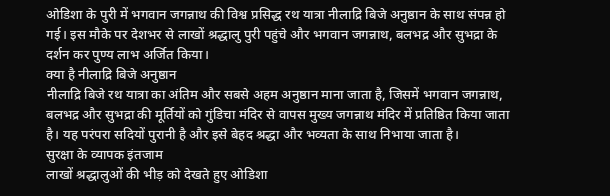ओडिशा के पुरी में भगवान जगन्नाथ की विश्व प्रसिद्ध रथ यात्रा नीलाद्रि बिजे अनुष्ठान के साथ संपन्न हो गई। इस मौके पर देशभर से लाखों श्रद्धालु पुरी पहुंचे और भगवान जगन्नाथ, बलभद्र और सुभद्रा के दर्शन कर पुण्य लाभ अर्जित किया।
क्या है नीलाद्रि बिजे अनुष्ठान
नीलाद्रि बिजे रथ यात्रा का अंतिम और सबसे अहम अनुष्ठान माना जाता है, जिसमें भगवान जगन्नाथ, बलभद्र और सुभद्रा की मूर्तियों को गुंडिचा मंदिर से वापस मुख्य जगन्नाथ मंदिर में प्रतिष्ठित किया जाता है। यह परंपरा सदियों पुरानी है और इसे बेहद श्रद्धा और भव्यता के साथ निभाया जाता है।
सुरक्षा के व्यापक इंतजाम
लाखों श्रद्धालुओं की भीड़ को देखते हुए ओडिशा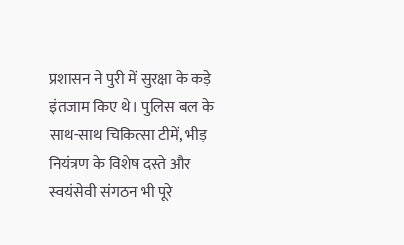प्रशासन ने पुरी में सुरक्षा के कड़े इंतजाम किए थे। पुलिस बल के साथ-साथ चिकित्सा टीमें, भीड़ नियंत्रण के विशेष दस्ते और स्वयंसेवी संगठन भी पूरे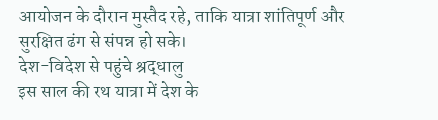आयोजन के दौरान मुस्तैद रहे, ताकि यात्रा शांतिपूर्ण और सुरक्षित ढंग से संपन्न हो सके।
देश-विदेश से पहुंचे श्रद्धालु
इस साल की रथ यात्रा में देश के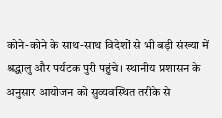कोने-कोने के साथ-साथ विदेशों से भी बड़ी संख्या में श्रद्धालु और पर्यटक पुरी पहुंचे। स्थानीय प्रशासन के अनुसार आयोजन को सुव्यवस्थित तरीके से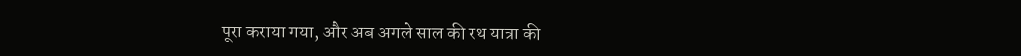पूरा कराया गया, और अब अगले साल की रथ यात्रा की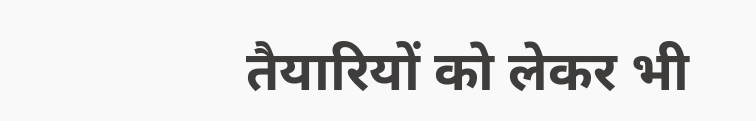तैयारियों को लेकर भी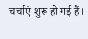चर्चाएं शुरू हो गई हैं।